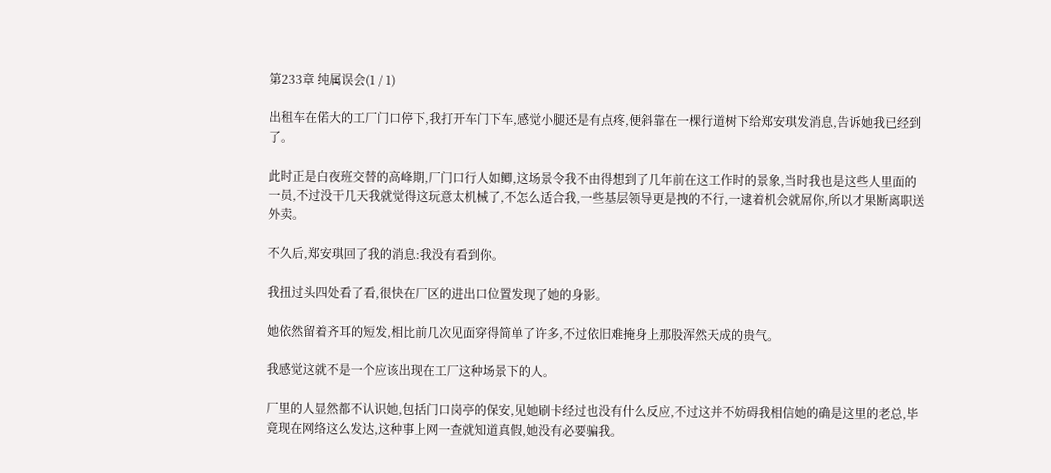第233章 纯属误会(1 / 1)

出租车在偌大的工厂门口停下,我打开车门下车,感觉小腿还是有点疼,便斜靠在一棵行道树下给郑安琪发消息,告诉她我已经到了。

此时正是白夜班交替的高峰期,厂门口行人如鲫,这场景令我不由得想到了几年前在这工作时的景象,当时我也是这些人里面的一员,不过没干几天我就觉得这玩意太机械了,不怎么适合我,一些基层领导更是拽的不行,一逮着机会就屌你,所以才果断离职送外卖。

不久后,郑安琪回了我的消息:我没有看到你。

我扭过头四处看了看,很快在厂区的进出口位置发现了她的身影。

她依然留着齐耳的短发,相比前几次见面穿得简单了许多,不过依旧难掩身上那股浑然天成的贵气。

我感觉这就不是一个应该出现在工厂这种场景下的人。

厂里的人显然都不认识她,包括门口岗亭的保安,见她刷卡经过也没有什么反应,不过这并不妨碍我相信她的确是这里的老总,毕竟现在网络这么发达,这种事上网一查就知道真假,她没有必要骗我。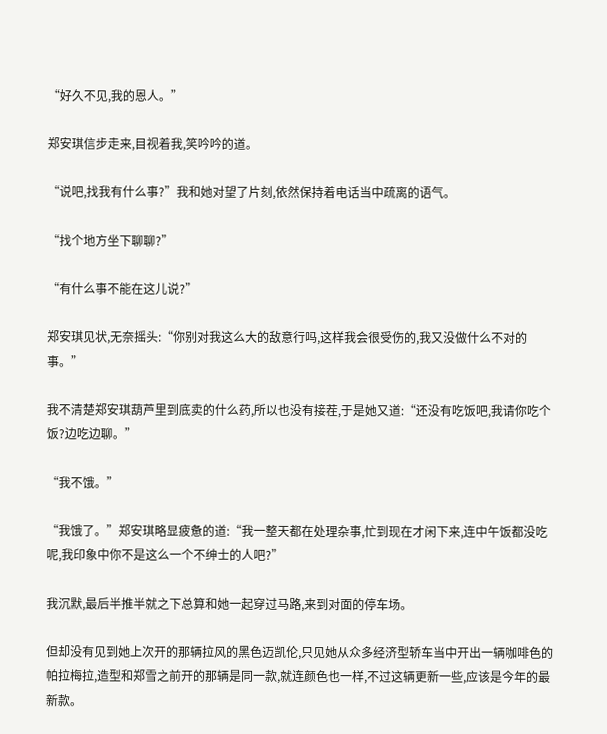“好久不见,我的恩人。”

郑安琪信步走来,目视着我,笑吟吟的道。

“说吧,找我有什么事?”我和她对望了片刻,依然保持着电话当中疏离的语气。

“找个地方坐下聊聊?”

“有什么事不能在这儿说?”

郑安琪见状,无奈摇头:“你别对我这么大的敌意行吗,这样我会很受伤的,我又没做什么不对的事。”

我不清楚郑安琪葫芦里到底卖的什么药,所以也没有接茬,于是她又道:“还没有吃饭吧,我请你吃个饭?边吃边聊。”

“我不饿。”

“我饿了。”郑安琪略显疲惫的道:“我一整天都在处理杂事,忙到现在才闲下来,连中午饭都没吃呢,我印象中你不是这么一个不绅士的人吧?”

我沉默,最后半推半就之下总算和她一起穿过马路,来到对面的停车场。

但却没有见到她上次开的那辆拉风的黑色迈凯伦,只见她从众多经济型轿车当中开出一辆咖啡色的帕拉梅拉,造型和郑雪之前开的那辆是同一款,就连颜色也一样,不过这辆更新一些,应该是今年的最新款。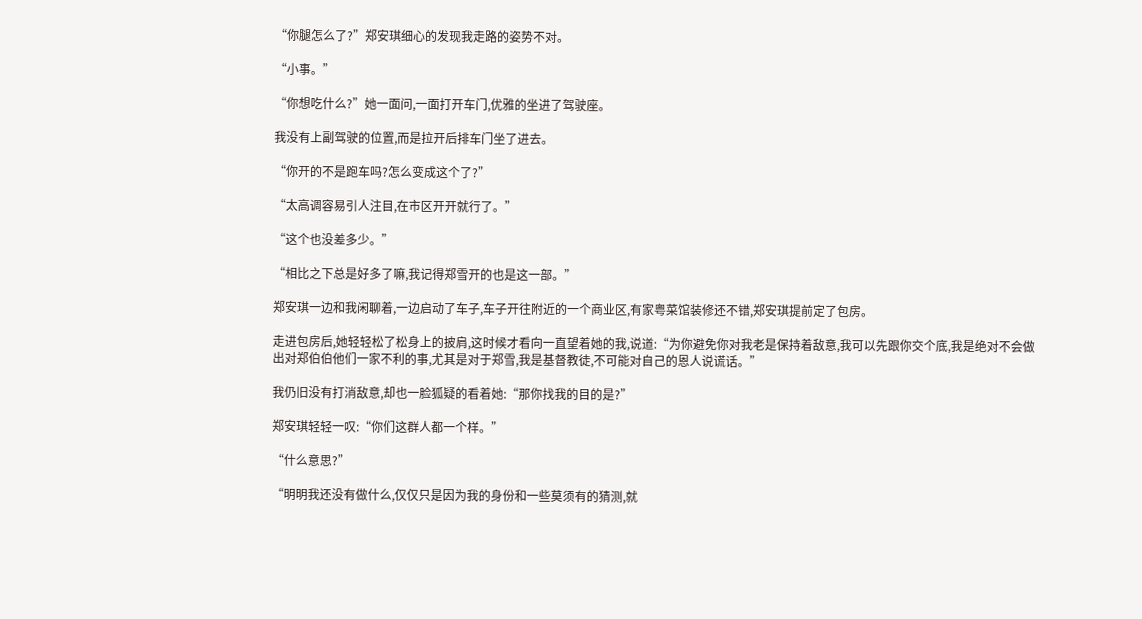“你腿怎么了?”郑安琪细心的发现我走路的姿势不对。

“小事。”

“你想吃什么?”她一面问,一面打开车门,优雅的坐进了驾驶座。

我没有上副驾驶的位置,而是拉开后排车门坐了进去。

“你开的不是跑车吗?怎么变成这个了?”

“太高调容易引人注目,在市区开开就行了。”

“这个也没差多少。”

“相比之下总是好多了嘛,我记得郑雪开的也是这一部。”

郑安琪一边和我闲聊着,一边启动了车子,车子开往附近的一个商业区,有家粤菜馆装修还不错,郑安琪提前定了包房。

走进包房后,她轻轻松了松身上的披肩,这时候才看向一直望着她的我,说道:“为你避免你对我老是保持着敌意,我可以先跟你交个底,我是绝对不会做出对郑伯伯他们一家不利的事,尤其是对于郑雪,我是基督教徒,不可能对自己的恩人说谎话。”

我仍旧没有打消敌意,却也一脸狐疑的看着她:“那你找我的目的是?”

郑安琪轻轻一叹:“你们这群人都一个样。”

“什么意思?”

“明明我还没有做什么,仅仅只是因为我的身份和一些莫须有的猜测,就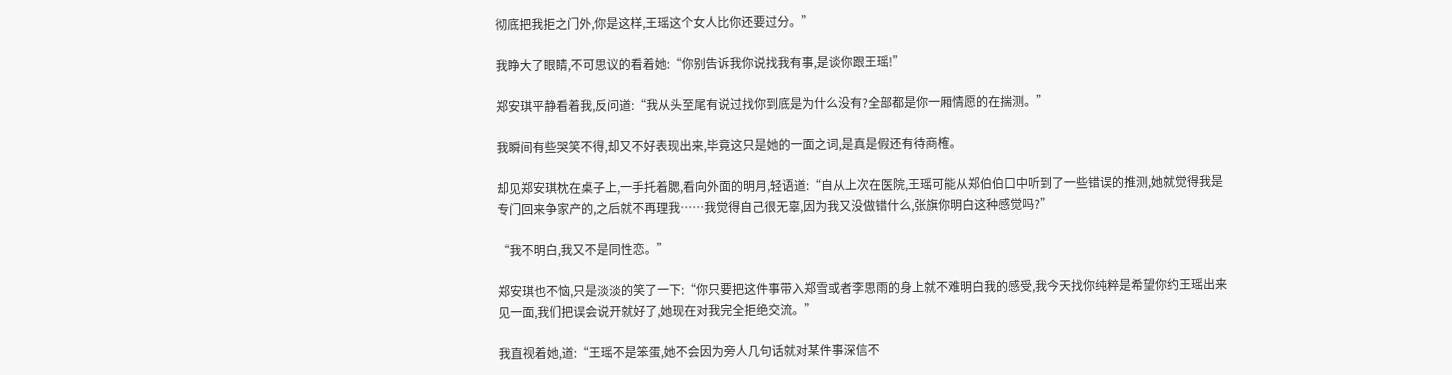彻底把我拒之门外,你是这样,王瑶这个女人比你还要过分。”

我睁大了眼睛,不可思议的看着她:“你别告诉我你说找我有事,是谈你跟王瑶!”

郑安琪平静看着我,反问道:“我从头至尾有说过找你到底是为什么没有?全部都是你一厢情愿的在揣测。”

我瞬间有些哭笑不得,却又不好表现出来,毕竟这只是她的一面之词,是真是假还有待商榷。

却见郑安琪枕在桌子上,一手托着腮,看向外面的明月,轻语道:“自从上次在医院,王瑶可能从郑伯伯口中听到了一些错误的推测,她就觉得我是专门回来争家产的,之后就不再理我……我觉得自己很无辜,因为我又没做错什么,张旗你明白这种感觉吗?”

“我不明白,我又不是同性恋。”

郑安琪也不恼,只是淡淡的笑了一下:“你只要把这件事带入郑雪或者李思雨的身上就不难明白我的感受,我今天找你纯粹是希望你约王瑶出来见一面,我们把误会说开就好了,她现在对我完全拒绝交流。”

我直视着她,道:“王瑶不是笨蛋,她不会因为旁人几句话就对某件事深信不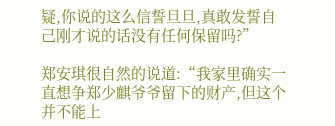疑,你说的这么信誓旦旦,真敢发誓自己刚才说的话没有任何保留吗?”

郑安琪很自然的说道:“我家里确实一直想争郑少麒爷爷留下的财产,但这个并不能上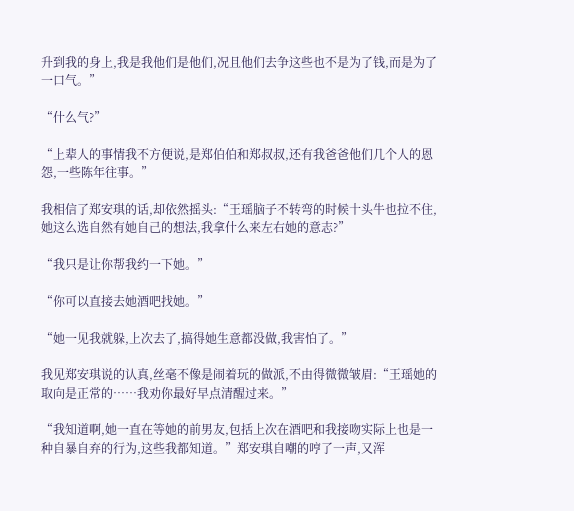升到我的身上,我是我他们是他们,况且他们去争这些也不是为了钱,而是为了一口气。”

“什么气?”

“上辈人的事情我不方便说,是郑伯伯和郑叔叔,还有我爸爸他们几个人的恩怨,一些陈年往事。”

我相信了郑安琪的话,却依然摇头:“王瑶脑子不转弯的时候十头牛也拉不住,她这么选自然有她自己的想法,我拿什么来左右她的意志?”

“我只是让你帮我约一下她。”

“你可以直接去她酒吧找她。”

“她一见我就躲,上次去了,搞得她生意都没做,我害怕了。”

我见郑安琪说的认真,丝毫不像是闹着玩的做派,不由得微微皱眉:“王瑶她的取向是正常的……我劝你最好早点清醒过来。”

“我知道啊,她一直在等她的前男友,包括上次在酒吧和我接吻实际上也是一种自暴自弃的行为,这些我都知道。”郑安琪自嘲的哼了一声,又浑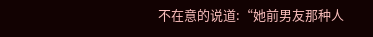不在意的说道:“她前男友那种人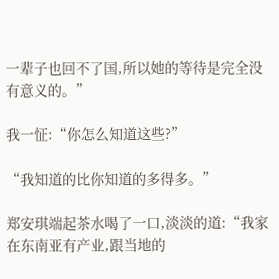一辈子也回不了国,所以她的等待是完全没有意义的。”

我一怔:“你怎么知道这些?”

“我知道的比你知道的多得多。”

郑安琪端起茶水喝了一口,淡淡的道:“我家在东南亚有产业,跟当地的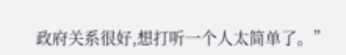政府关系很好,想打听一个人太简单了。”